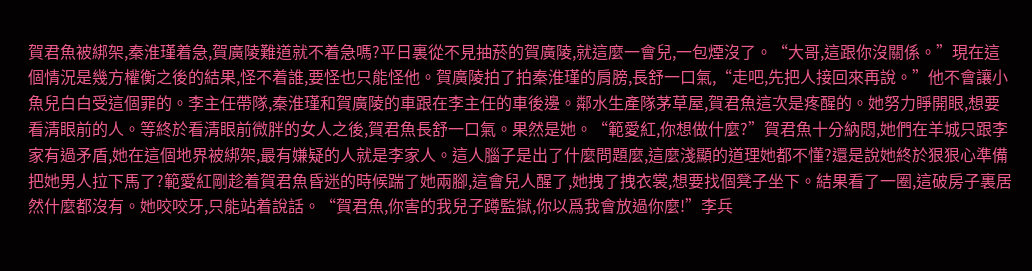賀君魚被綁架,秦淮瑾着急,賀廣陵難道就不着急嗎?平日裏從不見抽菸的賀廣陵,就這麼一會兒,一包煙沒了。“大哥,這跟你沒關係。”現在這個情況是幾方權衡之後的結果,怪不着誰,要怪也只能怪他。賀廣陵拍了拍秦淮瑾的肩膀,長舒一口氣,“走吧,先把人接回來再說。”他不會讓小魚兒白白受這個罪的。李主任帶隊,秦淮瑾和賀廣陵的車跟在李主任的車後邊。鄰水生產隊茅草屋,賀君魚這次是疼醒的。她努力睜開眼,想要看清眼前的人。等終於看清眼前微胖的女人之後,賀君魚長舒一口氣。果然是她。“範愛紅,你想做什麼?”賀君魚十分納悶,她們在羊城只跟李家有過矛盾,她在這個地界被綁架,最有嫌疑的人就是李家人。這人腦子是出了什麼問題麼,這麼淺顯的道理她都不懂?還是說她終於狠狠心準備把她男人拉下馬了?範愛紅剛趁着賀君魚昏迷的時候踹了她兩腳,這會兒人醒了,她拽了拽衣裳,想要找個凳子坐下。結果看了一圈,這破房子裏居然什麼都沒有。她咬咬牙,只能站着說話。“賀君魚,你害的我兒子蹲監獄,你以爲我會放過你麼!”李兵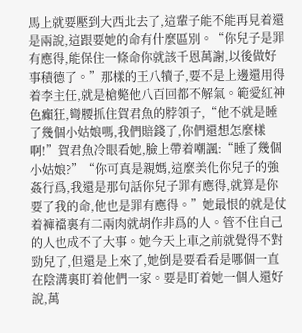馬上就要壓到大西北去了,這輩子能不能再見着還是兩說,這跟要她的命有什麼區別。“你兒子是罪有應得,能保住一條命你就該千恩萬謝,以後做好事積德了。”那樣的王八犢子,要不是上邊還用得着李主任,就是槍斃他八百回都不解氣。範愛紅神色癲狂,彎腰抓住賀君魚的脖領子,“他不就是睡了幾個小姑娘嗎,我們賠錢了,你們還想怎麼樣啊!”賀君魚冷眼看她,臉上帶着嘲諷:“睡了幾個小姑娘?”“你可真是親媽,這麼美化你兒子的強姦行爲,我還是那句話你兒子罪有應得,就算是你要了我的命,他也是罪有應得。”她最恨的就是仗着褲襠裏有二兩肉就胡作非爲的人。管不住自己的人也成不了大事。她今天上車之前就覺得不對勁兒了,但還是上來了,她倒是要看看是哪個一直在陰溝裏盯着他們一家。要是盯着她一個人還好說,萬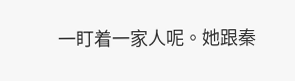一盯着一家人呢。她跟秦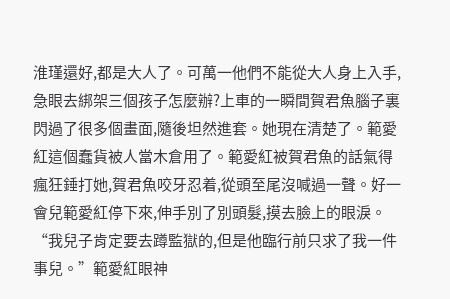淮瑾還好,都是大人了。可萬一他們不能從大人身上入手,急眼去綁架三個孩子怎麼辦?上車的一瞬間賀君魚腦子裏閃過了很多個畫面,隨後坦然進套。她現在清楚了。範愛紅這個蠢貨被人當木倉用了。範愛紅被賀君魚的話氣得瘋狂錘打她,賀君魚咬牙忍着,從頭至尾沒喊過一聲。好一會兒範愛紅停下來,伸手別了別頭髮,摸去臉上的眼淚。“我兒子肯定要去蹲監獄的,但是他臨行前只求了我一件事兒。”範愛紅眼神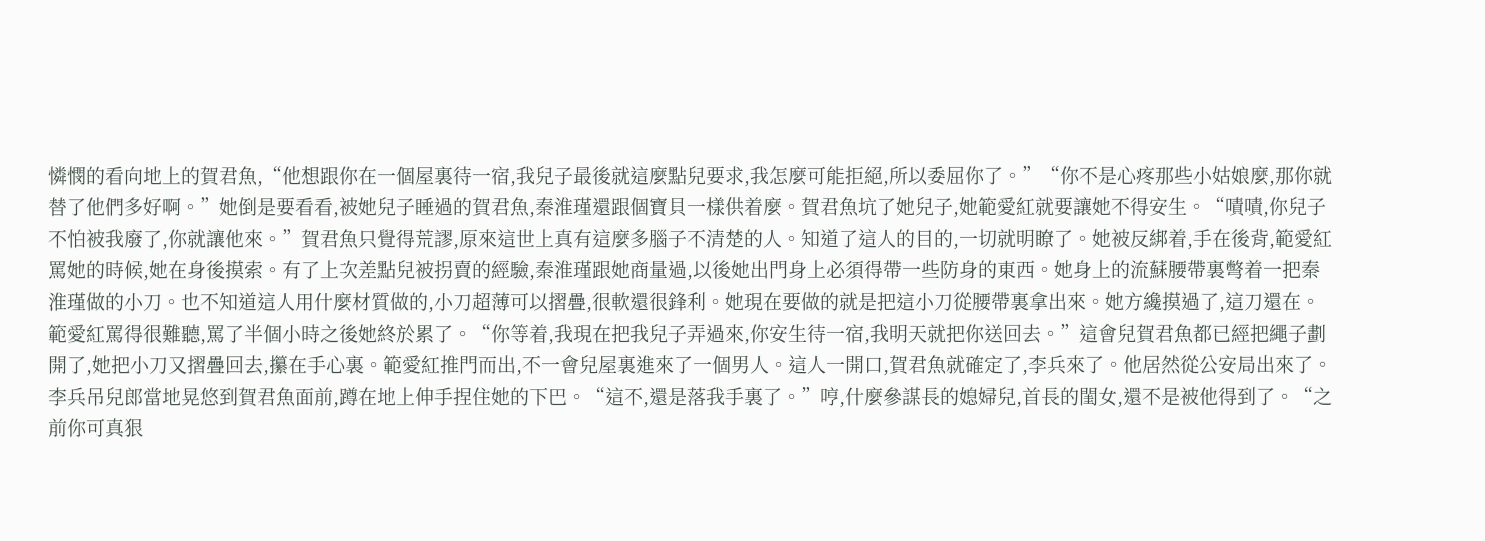憐憫的看向地上的賀君魚,“他想跟你在一個屋裏待一宿,我兒子最後就這麼點兒要求,我怎麼可能拒絕,所以委屈你了。”“你不是心疼那些小姑娘麼,那你就替了他們多好啊。”她倒是要看看,被她兒子睡過的賀君魚,秦淮瑾還跟個寶貝一樣供着麼。賀君魚坑了她兒子,她範愛紅就要讓她不得安生。“嘖嘖,你兒子不怕被我廢了,你就讓他來。”賀君魚只覺得荒謬,原來這世上真有這麼多腦子不清楚的人。知道了這人的目的,一切就明瞭了。她被反綁着,手在後背,範愛紅罵她的時候,她在身後摸索。有了上次差點兒被拐賣的經驗,秦淮瑾跟她商量過,以後她出門身上必須得帶一些防身的東西。她身上的流蘇腰帶裏彆着一把秦淮瑾做的小刀。也不知道這人用什麼材質做的,小刀超薄可以摺疊,很軟還很鋒利。她現在要做的就是把這小刀從腰帶裏拿出來。她方纔摸過了,這刀還在。範愛紅罵得很難聽,罵了半個小時之後她終於累了。“你等着,我現在把我兒子弄過來,你安生待一宿,我明天就把你送回去。”這會兒賀君魚都已經把繩子劃開了,她把小刀又摺疊回去,攥在手心裏。範愛紅推門而出,不一會兒屋裏進來了一個男人。這人一開口,賀君魚就確定了,李兵來了。他居然從公安局出來了。李兵吊兒郎當地晃悠到賀君魚面前,蹲在地上伸手捏住她的下巴。“這不,還是落我手裏了。”哼,什麼參謀長的媳婦兒,首長的閨女,還不是被他得到了。“之前你可真狠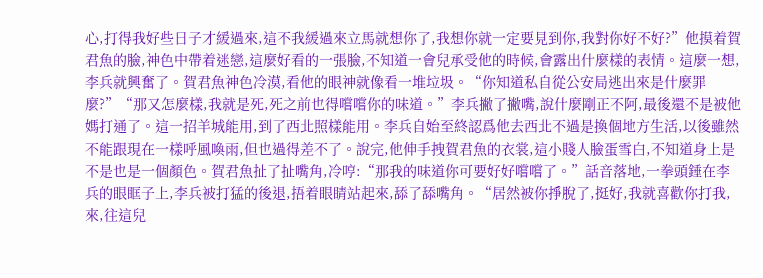心,打得我好些日子才緩過來,這不我緩過來立馬就想你了,我想你就一定要見到你,我對你好不好?”他摸着賀君魚的臉,神色中帶着迷戀,這麼好看的一張臉,不知道一會兒承受他的時候,會露出什麼樣的表情。這麼一想,李兵就興奮了。賀君魚神色冷漠,看他的眼神就像看一堆垃圾。“你知道私自從公安局逃出來是什麼罪麼?”“那又怎麼樣,我就是死,死之前也得嚐嚐你的味道。”李兵撇了撇嘴,說什麼剛正不阿,最後還不是被他媽打通了。這一招羊城能用,到了西北照樣能用。李兵自始至終認爲他去西北不過是換個地方生活,以後雖然不能跟現在一樣呼風喚雨,但也過得差不了。說完,他伸手拽賀君魚的衣裳,這小賤人臉蛋雪白,不知道身上是不是也是一個顏色。賀君魚扯了扯嘴角,冷哼:“那我的味道你可要好好嚐嚐了。”話音落地,一拳頭錘在李兵的眼眶子上,李兵被打猛的後退,捂着眼睛站起來,舔了舔嘴角。“居然被你掙脫了,挺好,我就喜歡你打我,來,往這兒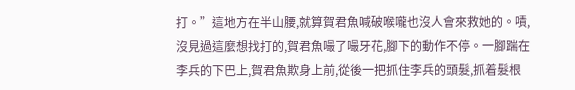打。”這地方在半山腰,就算賀君魚喊破喉嚨也沒人會來救她的。嘖,沒見過這麼想找打的,賀君魚嘬了嘬牙花,腳下的動作不停。一腳踹在李兵的下巴上,賀君魚欺身上前,從後一把抓住李兵的頭髮,抓着髮根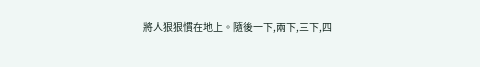將人狠狠慣在地上。隨後一下,兩下,三下,四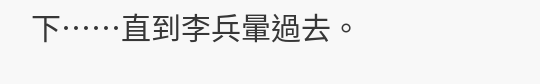下……直到李兵暈過去。